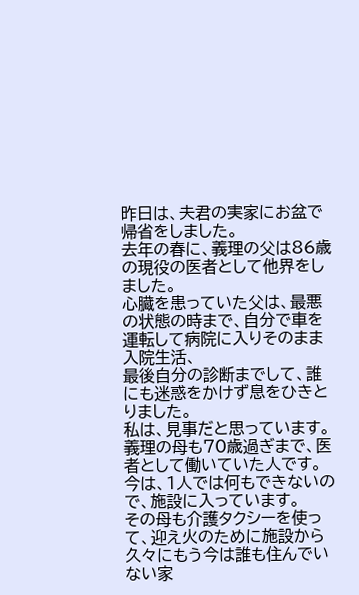昨日は、夫君の実家にお盆で帰省をしました。
去年の春に、義理の父は86歳の現役の医者として他界をしました。
心臓を患っていた父は、最悪の状態の時まで、自分で車を運転して病院に入りそのまま入院生活、
最後自分の診断までして、誰にも迷惑をかけず息をひきとりました。
私は、見事だと思っています。
義理の母も70歳過ぎまで、医者として働いていた人です。
今は、1人では何もできないので、施設に入っています。
その母も介護タクシーを使って、迎え火のために施設から久々にもう今は誰も住んでいない家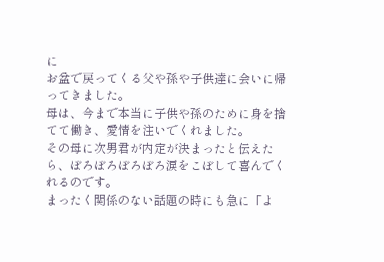に
お盆で戻ってくる父や孫や子供達に会いに帰ってきました。
母は、今まで本当に子供や孫のために身を捨てて働き、愛情を注いでくれました。
その母に次男君が内定が決まったと伝えたら、ぼろぼろぼろぼろ涙をこぼして喜んでくれるのです。
まったく関係のない話題の時にも急に「よ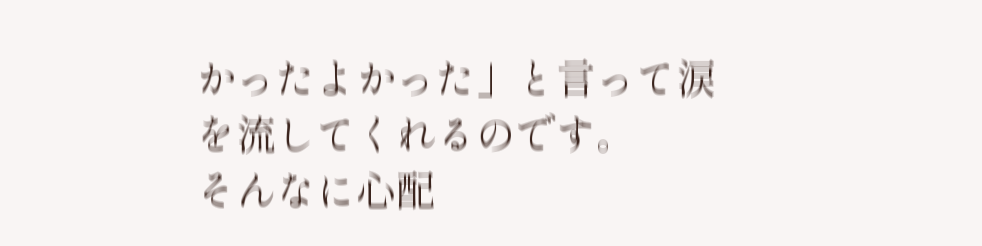かったよかった」と言って涙を流してくれるのです。
そんなに心配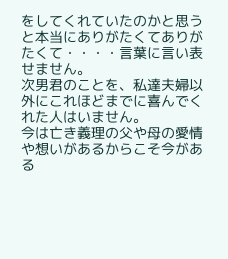をしてくれていたのかと思うと本当にありがたくてありがたくて・・・・言葉に言い表せません。
次男君のことを、私達夫婦以外にこれほどまでに喜んでくれた人はいません。
今は亡き義理の父や母の愛情や想いがあるからこそ今がある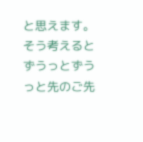と思えます。
そう考えるとずうっとずうっと先のご先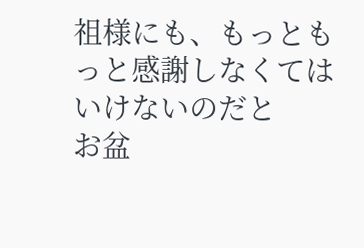祖様にも、もっともっと感謝しなくてはいけないのだと
お盆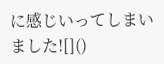に感じいってしまいました![]()